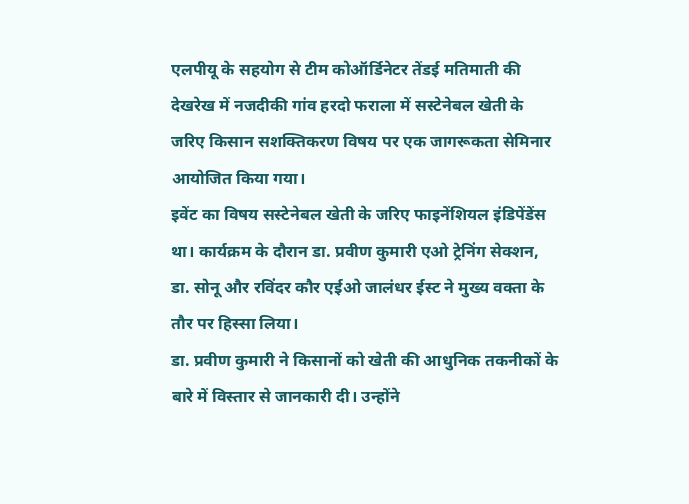एलपीयू के सहयोग से टीम कोऑर्डिनेटर तेंडई मतिमाती की देखरेख में नजदीकी गांव हरदो फराला में सस्टेनेबल खेती के जरिए किसान सशक्तिकरण विषय पर एक जागरूकता सेमिनार आयोजित किया गया।
इवेंट का विषय सस्टेनेबल खेती के जरिए फाइनेंशियल इंडिपेंडेंस था। कार्यक्रम के दौरान डा. प्रवीण कुमारी एओ ट्रेनिंग सेक्शन, डा. सोनू और रविंदर कौर एईओ जालंधर ईस्ट ने मुख्य वक्ता के तौर पर हिस्सा लिया।
डा. प्रवीण कुमारी ने किसानों को खेती की आधुनिक तकनीकों के बारे में विस्तार से जानकारी दी। उन्होंने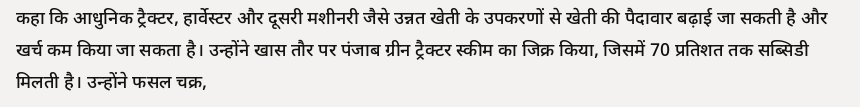कहा कि आधुनिक ट्रैक्टर, हार्वेस्टर और दूसरी मशीनरी जैसे उन्नत खेती के उपकरणों से खेती की पैदावार बढ़ाई जा सकती है और खर्च कम किया जा सकता है। उन्होंने खास तौर पर पंजाब ग्रीन ट्रैक्टर स्कीम का जिक्र किया, जिसमें 70 प्रतिशत तक सब्सिडी मिलती है। उन्होंने फसल चक्र,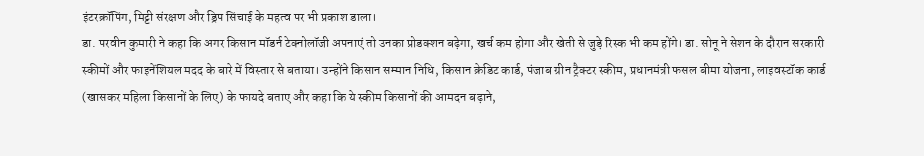इंटरक्रॉपिंग, मिट्टी संरक्षण और ड्रिप सिंचाई के महत्व पर भी प्रकाश डाला।
डा. परवीन कुमारी ने कहा कि अगर किसान मॉडर्न टेक्नोलॉजी अपनाएं तो उनका प्रोडक्शन बढ़ेगा, खर्च कम होगा और खेती से जुड़े रिस्क भी कम होंगे। डा. सोनू ने सेशन के दौरान सरकारी स्कीमों और फाइनेंशियल मदद के बारे में विस्तार से बताया। उन्होंने किसान सम्मान निधि, किसान क्रेडिट कार्ड, पंजाब ग्रीन ट्रैक्टर स्कीम, प्रधानमंत्री फसल बीमा योजना, लाइवस्टॉक कार्ड (खासकर महिला किसानों के लिए) के फायदे बताए और कहा कि ये स्कीम किसानों की आमदन बढ़ाने,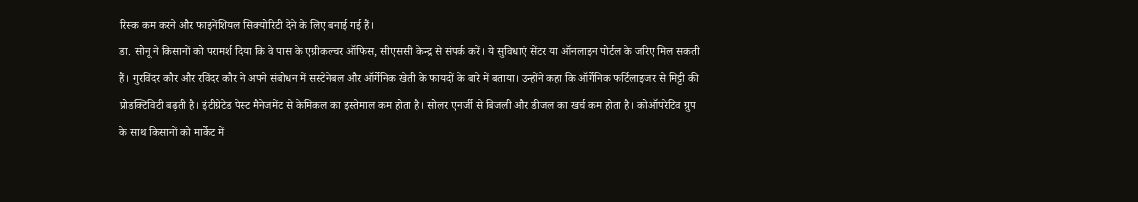रिस्क कम करने और फाइनेंशियल सिक्योरिटी देने के लिए बनाई गई हैं।
डा. सोनू ने किसानों को परामर्श दिया कि वे पास के एग्रीकल्चर ऑफिस, सीएससी केन्द्र से संपर्क करें। ये सुविधाएं सेंटर या ऑनलाइन पोर्टल के जरिए मिल सकती हैं। गुरविंदर कौर और रविंदर कौर ने अपने संबोधन में सस्टेनेबल और ऑर्गेनिक खेती के फायदों के बारे में बताया। उन्होंने कहा कि ऑर्गेनिक फर्टिलाइजर से मिट्टी की प्रोडक्टिविटी बढ़ती है। इंटीग्रेटेड पेस्ट मैनेजमेंट से केमिकल का इस्तेमाल कम होता है। सोलर एनर्जी से बिजली और डीजल का खर्च कम होता है। कोऑपरेटिव ग्रुप के साथ किसानों को मार्केट में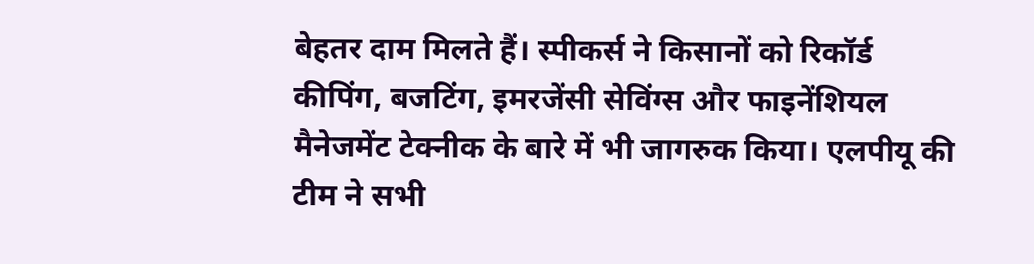बेहतर दाम मिलते हैं। स्पीकर्स ने किसानों को रिकॉर्ड कीपिंग, बजटिंग, इमरजेंसी सेविंग्स और फाइनेंशियल मैनेजमेंट टेक्नीक के बारे में भी जागरुक किया। एलपीयू की टीम ने सभी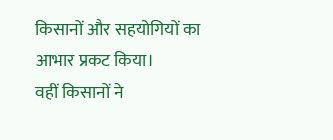किसानों और सहयोगियों का आभार प्रकट किया।
वहीं किसानों ने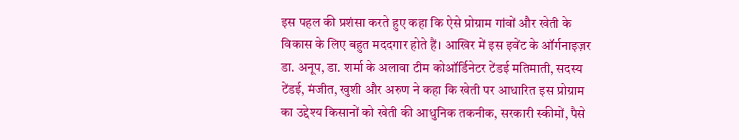इस पहल की प्रशंसा करते हुए कहा कि ऐसे प्रोग्राम गांवों और खेती के विकास के लिए बहुत मददगार होते हैं। आखिर में इस इवेंट के ऑर्गनाइज़र डा. अनूप, डा. शर्मा के अलावा टीम कोऑर्डिनेटर टेंडई मतिमाती, सदस्य टेंडई, मंजीत, खुशी और अरुण ने कहा कि खेती पर आधारित इस प्रोग्राम का उद्देश्य किसानों को खेती की आधुनिक तकनीक, सरकारी स्कीमों, पैसे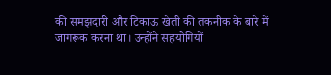की समझदारी और टिकाऊ खेती की तकनीक के बारे में जागरूक करना था। उन्होंने सहयोगियों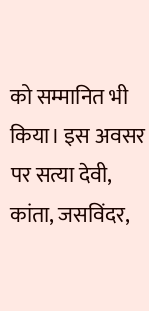को सम्मानित भी किया। इस अवसर पर सत्या देवी, कांता, जसविंदर,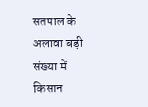सतपाल के अलावा बड़ी संख्या में किसान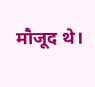मौजूद थे।